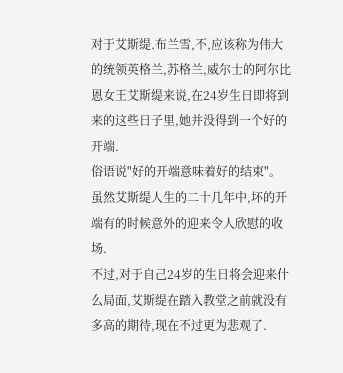对于艾斯缇.布兰雪,不,应该称为伟大的统领英格兰,苏格兰,威尔士的阿尔比恩女王艾斯缇来说,在24岁生日即将到来的这些日子里,她并没得到一个好的开端.
俗语说"好的开端意味着好的结束"。
虽然艾斯缇人生的二十几年中,坏的开端有的时候意外的迎来令人欣慰的收场.
不过,对于自己24岁的生日将会迎来什么局面,艾斯缇在踏入教堂之前就没有多高的期待,现在不过更为悲观了.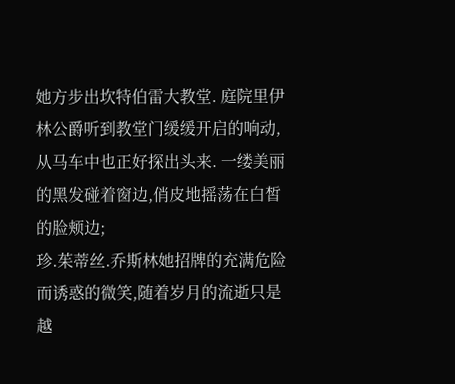她方步出坎特伯雷大教堂. 庭院里伊林公爵听到教堂门缓缓开启的响动,从马车中也正好探出头来. 一缕美丽的黑发碰着窗边,俏皮地摇荡在白皙的脸颊边;
珍.茱蒂丝.乔斯林她招牌的充满危险而诱惑的微笑,随着岁月的流逝只是越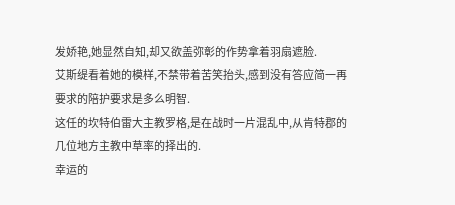发娇艳,她显然自知,却又欲盖弥彰的作势拿着羽扇遮脸.
艾斯缇看着她的模样,不禁带着苦笑抬头,感到没有答应简一再要求的陪护要求是多么明智.
这任的坎特伯雷大主教罗格,是在战时一片混乱中,从肯特郡的几位地方主教中草率的择出的.
幸运的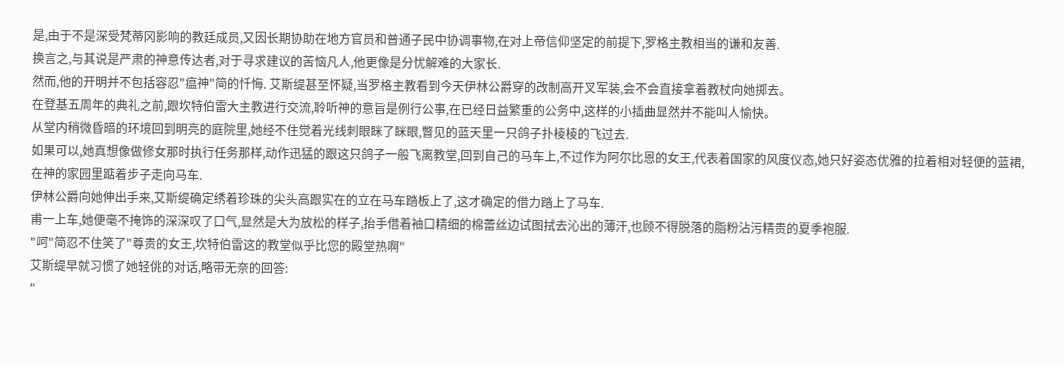是,由于不是深受梵蒂冈影响的教廷成员,又因长期协助在地方官员和普通子民中协调事物,在对上帝信仰坚定的前提下,罗格主教相当的谦和友善.
换言之,与其说是严肃的神意传达者,对于寻求建议的苦恼凡人,他更像是分忧解难的大家长.
然而,他的开明并不包括容忍"瘟神"简的忏悔. 艾斯缇甚至怀疑,当罗格主教看到今天伊林公爵穿的改制高开叉军装,会不会直接拿着教杖向她掷去。
在登基五周年的典礼之前,跟坎特伯雷大主教进行交流,聆听神的意旨是例行公事,在已经日益繁重的公务中,这样的小插曲显然并不能叫人愉快。
从堂内稍微昏暗的环境回到明亮的庭院里,她经不住觉着光线刺眼眯了眯眼,瞥见的蓝天里一只鸽子扑棱棱的飞过去.
如果可以,她真想像做修女那时执行任务那样,动作迅猛的跟这只鸽子一般飞离教堂,回到自己的马车上,不过作为阿尔比恩的女王,代表着国家的风度仪态,她只好姿态优雅的拉着相对轻便的蓝裙,在神的家园里踮着步子走向马车.
伊林公爵向她伸出手来,艾斯缇确定绣着珍珠的尖头高跟实在的立在马车踏板上了,这才确定的借力踏上了马车.
甫一上车,她便毫不掩饰的深深叹了口气,显然是大为放松的样子,抬手借着袖口精细的棉蕾丝边试图拭去沁出的薄汗,也顾不得脱落的脂粉沾污精贵的夏季袍服.
"呵"简忍不住笑了"尊贵的女王,坎特伯雷这的教堂似乎比您的殿堂热啊"
艾斯缇早就习惯了她轻佻的对话,略带无奈的回答:
"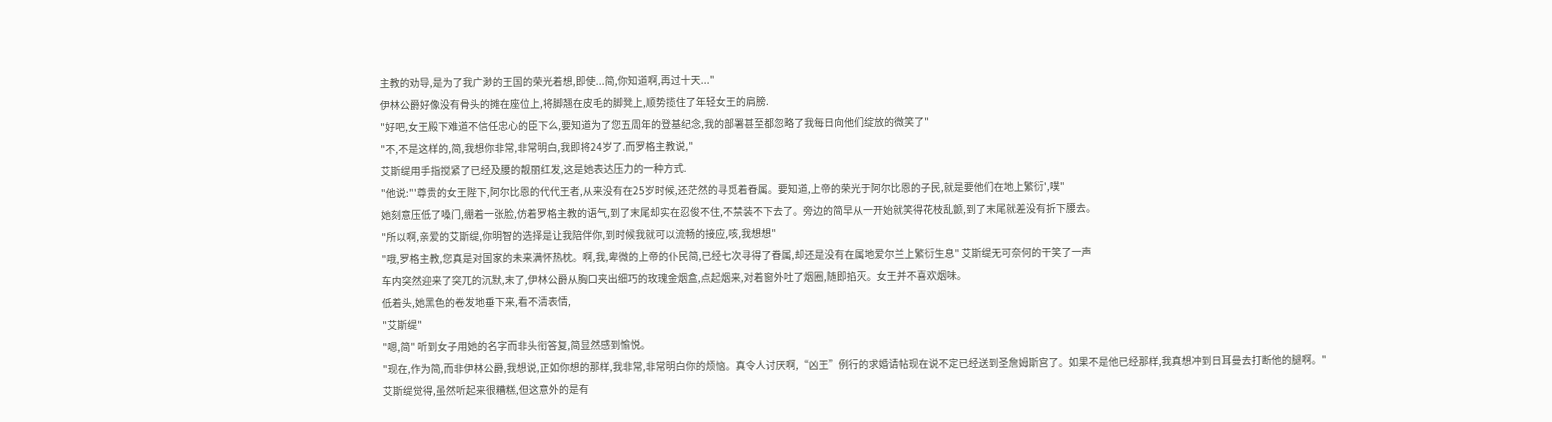主教的劝导,是为了我广渺的王国的荣光着想,即使...简,你知道啊,再过十天..."
伊林公爵好像没有骨头的摊在座位上,将脚翘在皮毛的脚凳上,顺势揽住了年轻女王的肩膀.
"好吧,女王殿下难道不信任忠心的臣下么,要知道为了您五周年的登基纪念,我的部署甚至都忽略了我每日向他们绽放的微笑了"
"不,不是这样的,简,我想你非常,非常明白,我即将24岁了.而罗格主教说,"
艾斯缇用手指搅紧了已经及腰的靓丽红发,这是她表达压力的一种方式.
"他说:"'尊贵的女王陛下,阿尔比恩的代代王者,从来没有在25岁时候,还茫然的寻觅着眷属。要知道,上帝的荣光于阿尔比恩的子民,就是要他们在地上繁衍',噗"
她刻意压低了嗓门,绷着一张脸,仿着罗格主教的语气,到了末尾却实在忍俊不住,不禁装不下去了。旁边的简早从一开始就笑得花枝乱颤,到了末尾就差没有折下腰去。
"所以啊,亲爱的艾斯缇,你明智的选择是让我陪伴你,到时候我就可以流畅的接应,咳,我想想"
"哦,罗格主教,您真是对国家的未来满怀热枕。啊,我,卑微的上帝的仆民简,已经七次寻得了眷属,却还是没有在属地爱尔兰上繁衍生息" 艾斯缇无可奈何的干笑了一声
车内突然迎来了突兀的沉默,末了,伊林公爵从胸口夹出细巧的玫瑰金烟盒,点起烟来,对着窗外吐了烟圈,随即掐灭。女王并不喜欢烟味。
低着头,她黑色的卷发地垂下来,看不清表情,
"艾斯缇"
"嗯,简" 听到女子用她的名字而非头衔答复,简显然感到愉悦。
"现在,作为简,而非伊林公爵,我想说,正如你想的那样,我非常,非常明白你的烦恼。真令人讨厌啊,“凶王”例行的求婚请帖现在说不定已经送到圣詹姆斯宫了。如果不是他已经那样,我真想冲到日耳曼去打断他的腿啊。"
艾斯缇觉得,虽然听起来很糟糕,但这意外的是有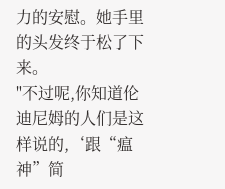力的安慰。她手里的头发终于松了下来。
"不过呢,你知道伦迪尼姆的人们是这样说的,‘跟“瘟神”简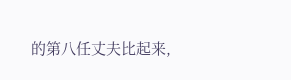的第八任丈夫比起来,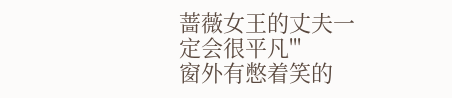蔷薇女王的丈夫一定会很平凡'"
窗外有憋着笑的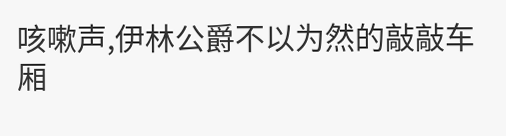咳嗽声,伊林公爵不以为然的敲敲车厢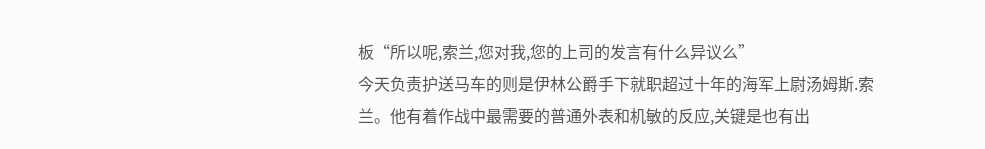板“所以呢,索兰,您对我,您的上司的发言有什么异议么”
今天负责护送马车的则是伊林公爵手下就职超过十年的海军上尉汤姆斯.索兰。他有着作战中最需要的普通外表和机敏的反应,关键是也有出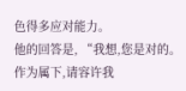色得多应对能力。
他的回答是, “我想,您是对的。作为属下,请容许我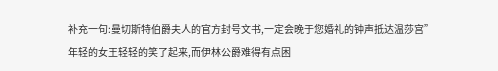补充一句:曼切斯特伯爵夫人的官方封号文书,一定会晚于您婚礼的钟声抵达温莎宫”
年轻的女王轻轻的笑了起来,而伊林公爵难得有点困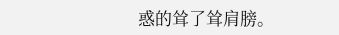惑的耸了耸肩膀。